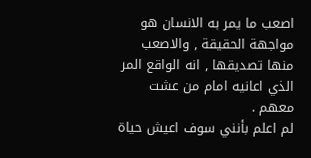اصعب ما يمر به الانسان هو مواجهة الحقيقة , والاصعب منها تصديقها , انه الواقع المر الذي اعانيه امام من عشت معهم .
لم اعلم بأنني سوف اعيش حياة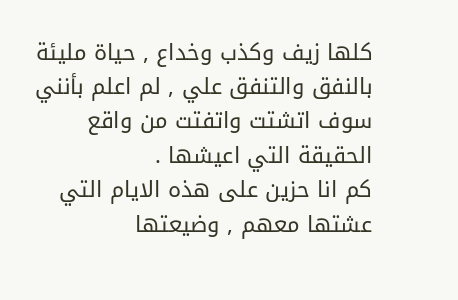كلها زيف وكذب وخداع , حياة مليئة بالنفق والتنفق علي , لم اعلم بأنني سوف اتشتت واتفتت من واقع الحقيقة التي اعيشها .
كم انا حزين على هذه الايام التي عشتها معهم , وضيعتها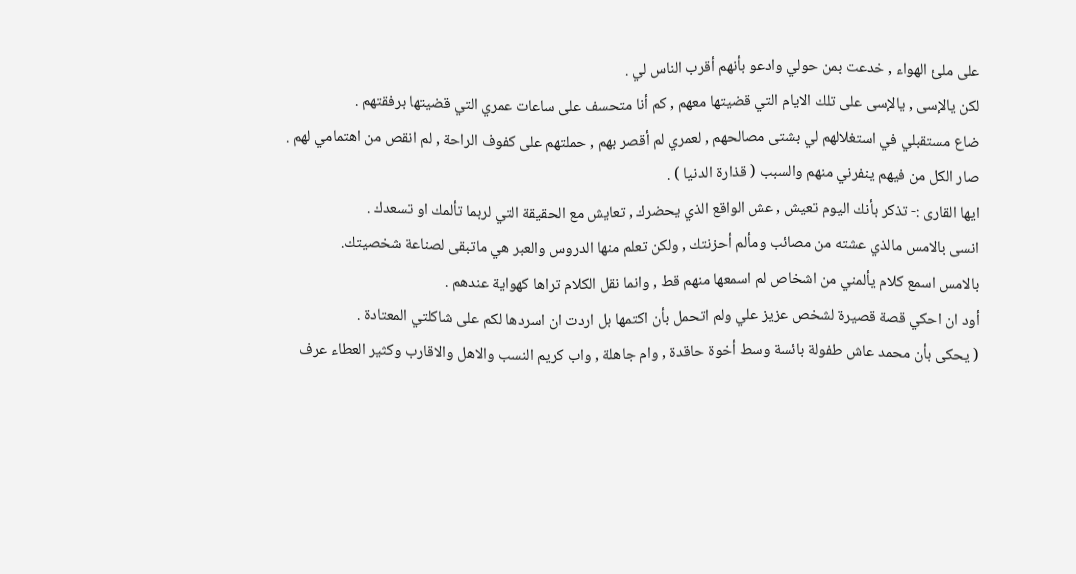على ملئ الهواء , خدعت بمن حولي وادعو بأنهم أقرب الناس لي .
لكن يالإسى , يالإسى على تلك الايام التي قضيتها معهم , كم أنا متحسف على ساعات عمري التي قضيتها برفقتهم .
ضاع مستقبلي في استغلالهم لي بشتى مصالحهم , لعمري لم أقصر بهم , حملتهم على كفوف الراحة , لم انقص من اهتمامي لهم .
صار الكل من فيهم ينفرني منهم والسبب ( قذارة الدنيا ) .
ايها القارى :- تذكر بأنك اليوم تعيش , عش الواقع الذي يحضرك , تعايش مع الحقيقة التي لربما تألمك او تسعدك .
انسى بالامس مالذي عشته من مصائب ومألم أحزنتك , ولكن تعلم منها الدروس والعبر هي ماتبقى لصناعة شخصيتك.
بالامس اسمع كلام يألمني من اشخاص لم اسمعها منهم قط , وانما نقل الكلام تراها كهواية عندهم .
أود ان احكي قصة قصيرة لشخص عزيز علي ولم اتحمل بأن اكتمها بل اردت ان اسردها لكم على شاكلتي المعتادة .
( يحكى بأن محمد عاش طفولة بائسة وسط أخوة حاقدة , وام جاهلة , واب كريم النسب والاهل والاقارب وكثير العطاء عرف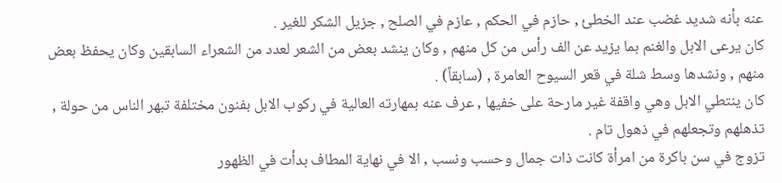عنه بأنه شديد غضب عند الخطئ , حازم في الحكم , عازم في الصلح , جزيل الشكر للغير .
كان يرعى الابل والغنم بما يزيد عن الف رأس من كل منهم , وكان ينشد بعض من الشعر لعدد من الشعراء السابقين وكان يحفظ بعض منهم , ونشدها وسط شلة في قعر السيوح العامرة , (سابقاً) .
كان ينتطي الابل وهي واقفة غير مارحة على خفيها , عرف عنه بمهارته العالية في ركوب الابل بفنون مختلفة تبهر الناس من حولة , تذهلهم وتجعلهم في ذهول تام .
تزوج في سن باكرة من امرأة كانت ذات جمال وحسب ونسب , الا في نهاية المطاف بدأت في الظهور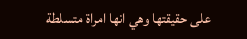على حقيقتها وهي انها امراة متسلطة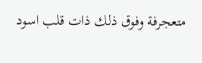متعجرفة وفوق ذلك ذات قلب اسود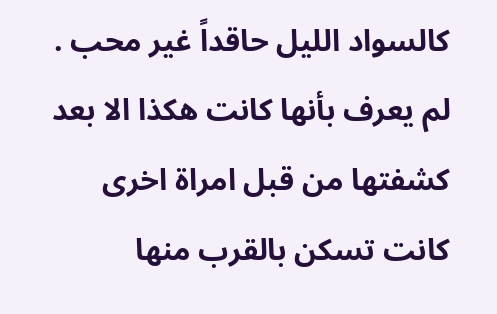كالسواد الليل حاقداً غير محب .
لم يعرف بأنها كانت هكذا الا بعد كشفتها من قبل امراة اخرى كانت تسكن بالقرب منها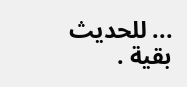... للحديث بقية .